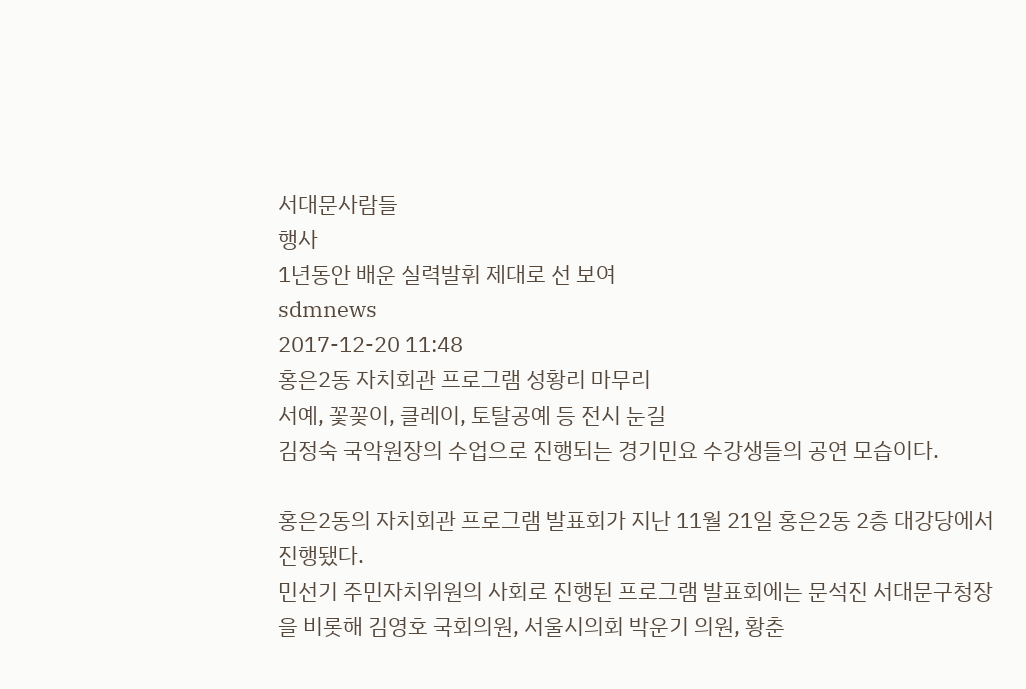서대문사람들
행사
1년동안 배운 실력발휘 제대로 선 보여
sdmnews
2017-12-20 11:48
홍은2동 자치회관 프로그램 성황리 마무리
서예, 꽃꽂이, 클레이, 토탈공예 등 전시 눈길
김정숙 국악원장의 수업으로 진행되는 경기민요 수강생들의 공연 모습이다.

홍은2동의 자치회관 프로그램 발표회가 지난 11월 21일 홍은2동 2층 대강당에서 진행됐다.
민선기 주민자치위원의 사회로 진행된 프로그램 발표회에는 문석진 서대문구청장을 비롯해 김영호 국회의원, 서울시의회 박운기 의원, 황춘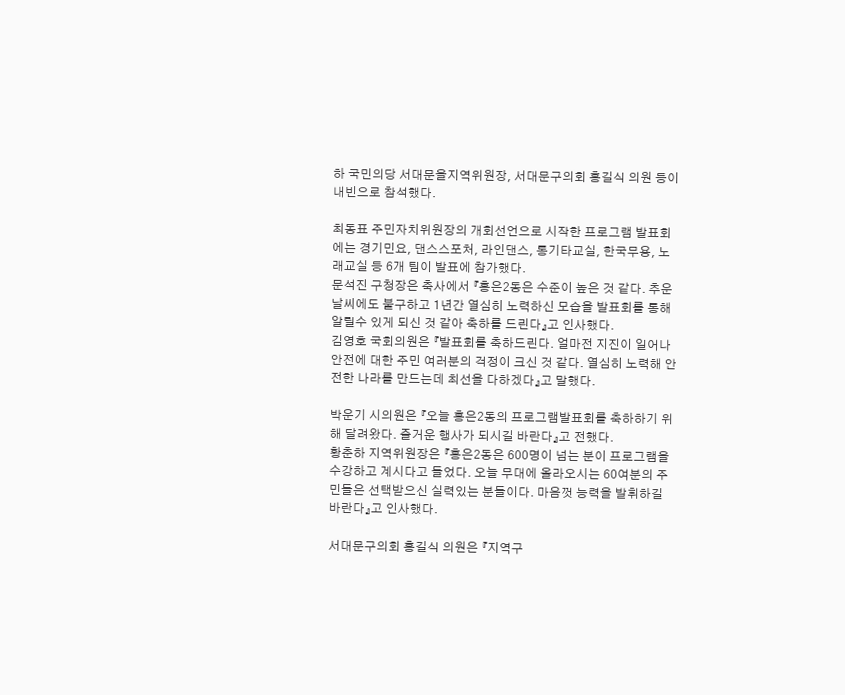하 국민의당 서대문을지역위원장, 서대문구의회 홍길식 의원 등이 내빈으로 참석했다.

최동표 주민자치위원장의 개회선언으로 시작한 프로그램 발표회에는 경기민요, 댄스스포처, 라인댄스, 통기타교실, 한국무용, 노래교실 등 6개 팀이 발표에 참가했다.
문석진 구청장은 축사에서 『홍은2동은 수준이 높은 것 같다. 추운 날씨에도 불구하고 1년간 열심히 노력하신 모습을 발표회를 통해 알릴수 있게 되신 것 같아 축하를 드린다』고 인사했다.
김영호 국회의원은 『발표회를 축하드린다. 얼마전 지진이 일어나 안전에 대한 주민 여러분의 걱정이 크신 것 같다. 열심히 노력해 안전한 나라를 만드는데 최선을 다하겠다』고 말했다.

박운기 시의원은 『오늘 홍은2동의 프로그램발표회를 축하하기 위해 달려왔다. 즐거운 행사가 되시길 바란다』고 전했다.
황춘하 지역위원장은 『홍은2동은 600명이 넘는 분이 프로그램을 수강하고 계시다고 들었다. 오늘 무대에 올라오시는 60여분의 주민들은 선택받으신 실력있는 분들이다. 마음껏 능력을 발휘하길 바란다』고 인사했다.

서대문구의회 홍길식 의원은 『지역구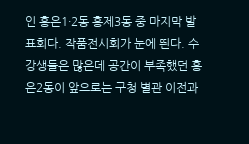인 홍은1·2동 홍제3동 중 마지막 발표회다. 작품전시회가 눈에 띈다. 수강생들은 많은데 공간이 부족했던 홍은2동이 앞으로는 구청 별관 이전과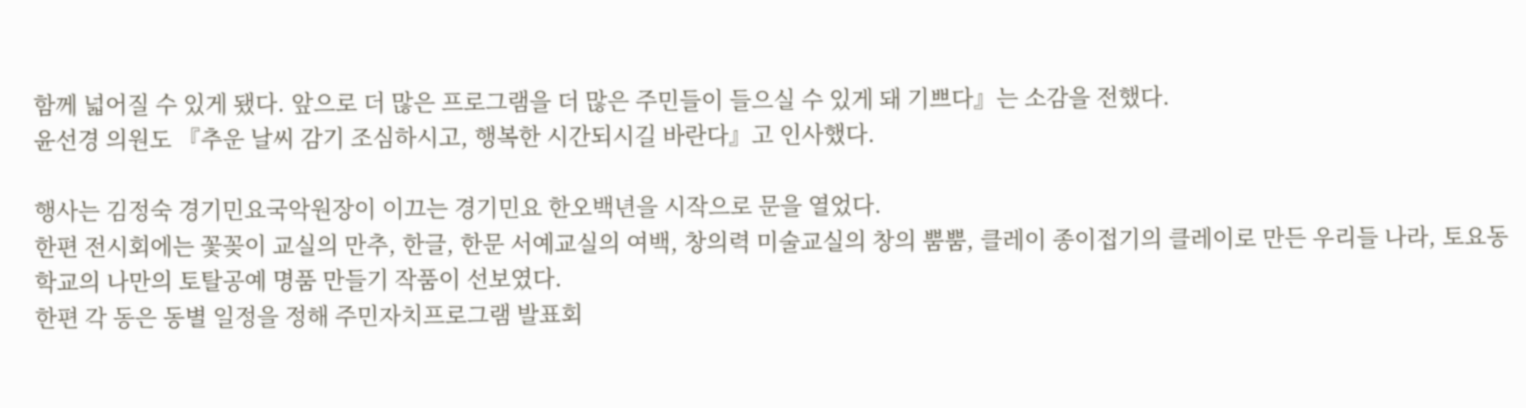함께 넓어질 수 있게 됐다. 앞으로 더 많은 프로그램을 더 많은 주민들이 들으실 수 있게 돼 기쁘다』는 소감을 전했다.
윤선경 의원도 『추운 날씨 감기 조심하시고, 행복한 시간되시길 바란다』고 인사했다.

행사는 김정숙 경기민요국악원장이 이끄는 경기민요 한오백년을 시작으로 문을 열었다.
한편 전시회에는 꽃꽂이 교실의 만추, 한글, 한문 서예교실의 여백, 창의력 미술교실의 창의 뿜뿜, 클레이 종이접기의 클레이로 만든 우리들 나라, 토요동학교의 나만의 토탈공예 명품 만들기 작품이 선보였다.
한편 각 동은 동별 일정을 정해 주민자치프로그램 발표회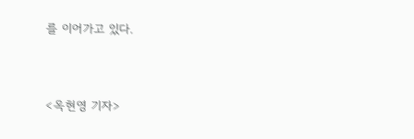를 이어가고 있다.


<옥현영 기자>